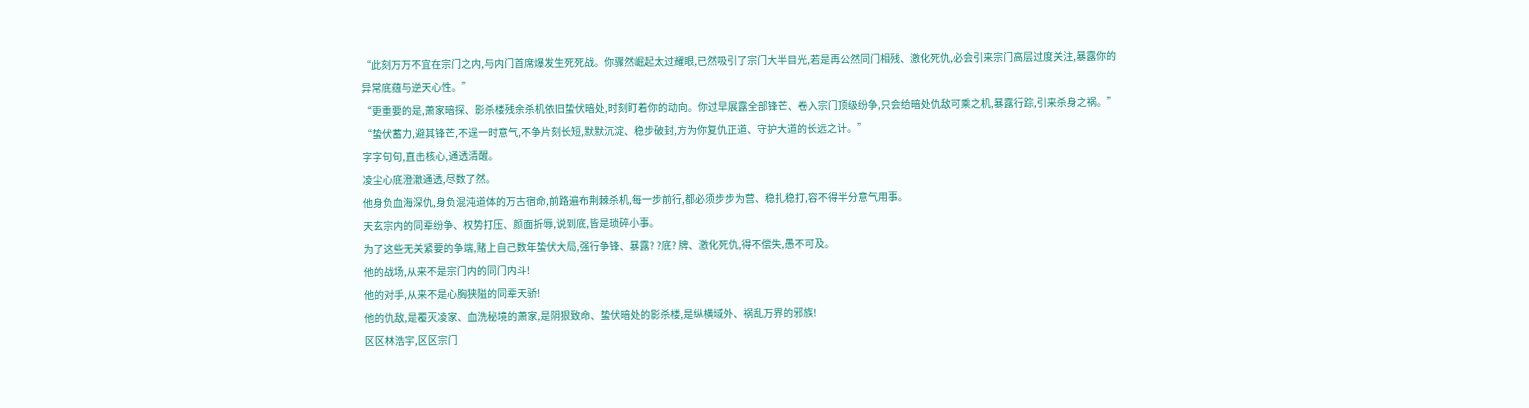“此刻万万不宜在宗门之内,与内门首席爆发生死死战。你骤然崛起太过耀眼,已然吸引了宗门大半目光,若是再公然同门相残、激化死仇,必会引来宗门高层过度关注,暴露你的异常底蕴与逆天心性。”
“更重要的是,萧家暗探、影杀楼残余杀机依旧蛰伏暗处,时刻盯着你的动向。你过早展露全部锋芒、卷入宗门顶级纷争,只会给暗处仇敌可乘之机,暴露行踪,引来杀身之祸。”
“蛰伏蓄力,避其锋芒,不逞一时意气,不争片刻长短,默默沉淀、稳步破封,方为你复仇正道、守护大道的长远之计。”
字字句句,直击核心,通透清醒。
凌尘心底澄澈通透,尽数了然。
他身负血海深仇,身负混沌道体的万古宿命,前路遍布荆棘杀机,每一步前行,都必须步步为营、稳扎稳打,容不得半分意气用事。
天玄宗内的同辈纷争、权势打压、颜面折辱,说到底,皆是琐碎小事。
为了这些无关紧要的争端,赌上自己数年蛰伏大局,强行争锋、暴露? ?底? 牌、激化死仇,得不偿失,愚不可及。
他的战场,从来不是宗门内的同门内斗!
他的对手,从来不是心胸狭隘的同辈天骄!
他的仇敌,是覆灭凌家、血洗秘境的萧家,是阴狠致命、蛰伏暗处的影杀楼,是纵横域外、祸乱万界的邪族!
区区林浩宇,区区宗门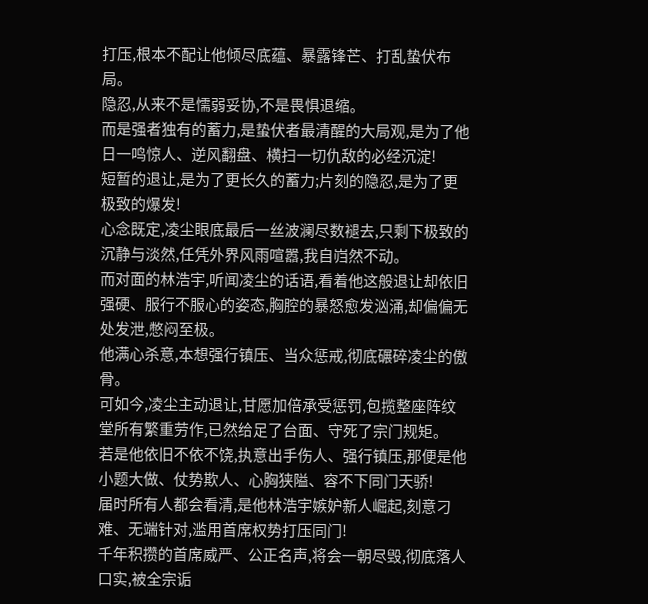打压,根本不配让他倾尽底蕴、暴露锋芒、打乱蛰伏布局。
隐忍,从来不是懦弱妥协,不是畏惧退缩。
而是强者独有的蓄力,是蛰伏者最清醒的大局观,是为了他日一鸣惊人、逆风翻盘、横扫一切仇敌的必经沉淀!
短暂的退让,是为了更长久的蓄力;片刻的隐忍,是为了更极致的爆发!
心念既定,凌尘眼底最后一丝波澜尽数褪去,只剩下极致的沉静与淡然,任凭外界风雨喧嚣,我自岿然不动。
而对面的林浩宇,听闻凌尘的话语,看着他这般退让却依旧强硬、服行不服心的姿态,胸腔的暴怒愈发汹涌,却偏偏无处发泄,憋闷至极。
他满心杀意,本想强行镇压、当众惩戒,彻底碾碎凌尘的傲骨。
可如今,凌尘主动退让,甘愿加倍承受惩罚,包揽整座阵纹堂所有繁重劳作,已然给足了台面、守死了宗门规矩。
若是他依旧不依不饶,执意出手伤人、强行镇压,那便是他小题大做、仗势欺人、心胸狭隘、容不下同门天骄!
届时所有人都会看清,是他林浩宇嫉妒新人崛起,刻意刁难、无端针对,滥用首席权势打压同门!
千年积攒的首席威严、公正名声,将会一朝尽毁,彻底落人口实,被全宗诟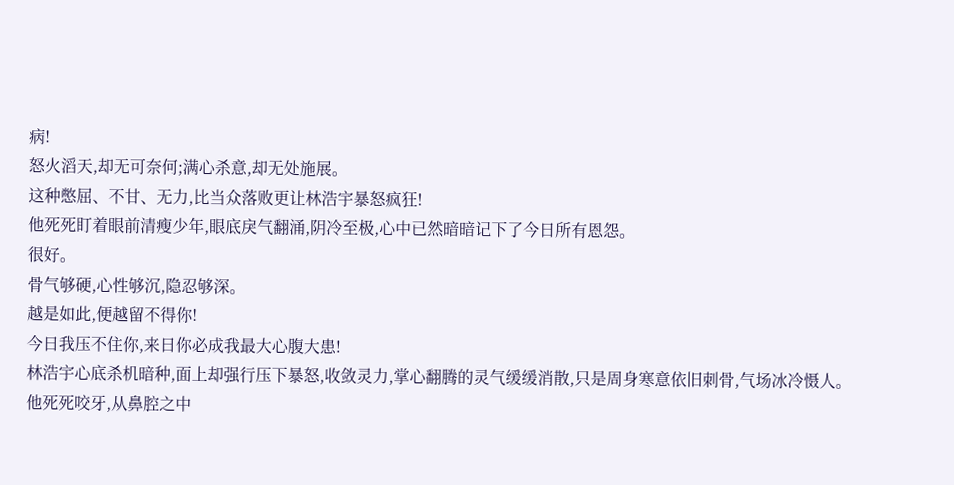病!
怒火滔天,却无可奈何;满心杀意,却无处施展。
这种憋屈、不甘、无力,比当众落败更让林浩宇暴怒疯狂!
他死死盯着眼前清瘦少年,眼底戾气翻涌,阴冷至极,心中已然暗暗记下了今日所有恩怨。
很好。
骨气够硬,心性够沉,隐忍够深。
越是如此,便越留不得你!
今日我压不住你,来日你必成我最大心腹大患!
林浩宇心底杀机暗种,面上却强行压下暴怒,收敛灵力,掌心翻腾的灵气缓缓消散,只是周身寒意依旧刺骨,气场冰冷慑人。
他死死咬牙,从鼻腔之中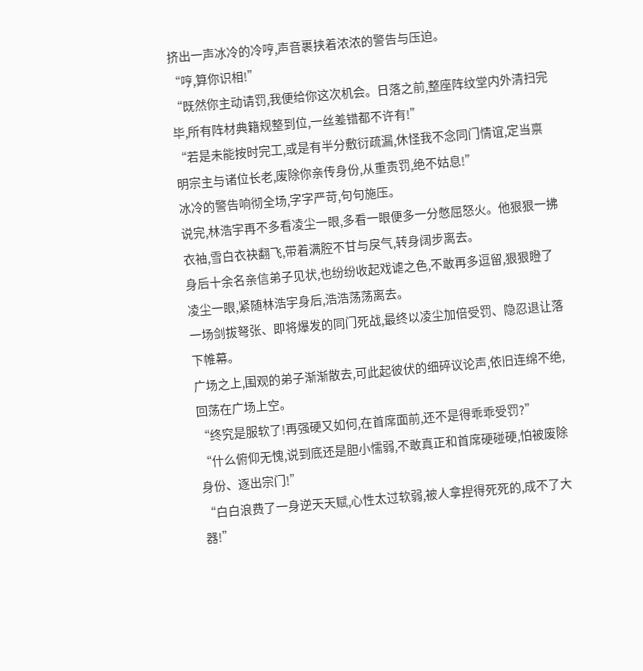挤出一声冰冷的冷哼,声音裹挟着浓浓的警告与压迫。
“哼,算你识相!”
“既然你主动请罚,我便给你这次机会。日落之前,整座阵纹堂内外清扫完毕,所有阵材典籍规整到位,一丝差错都不许有!”
“若是未能按时完工,或是有半分敷衍疏漏,休怪我不念同门情谊,定当禀明宗主与诸位长老,废除你亲传身份,从重责罚,绝不姑息!”
冰冷的警告响彻全场,字字严苛,句句施压。
说完,林浩宇再不多看凌尘一眼,多看一眼便多一分憋屈怒火。他狠狠一拂衣袖,雪白衣袂翻飞,带着满腔不甘与戾气,转身阔步离去。
身后十余名亲信弟子见状,也纷纷收起戏谑之色,不敢再多逗留,狠狠瞪了凌尘一眼,紧随林浩宇身后,浩浩荡荡离去。
一场剑拔弩张、即将爆发的同门死战,最终以凌尘加倍受罚、隐忍退让落下帷幕。
广场之上,围观的弟子渐渐散去,可此起彼伏的细碎议论声,依旧连绵不绝,回荡在广场上空。
“终究是服软了!再强硬又如何,在首席面前,还不是得乖乖受罚?”
“什么俯仰无愧,说到底还是胆小懦弱,不敢真正和首席硬碰硬,怕被废除身份、逐出宗门!”
“白白浪费了一身逆天天赋,心性太过软弱,被人拿捏得死死的,成不了大器!”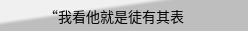“我看他就是徒有其表